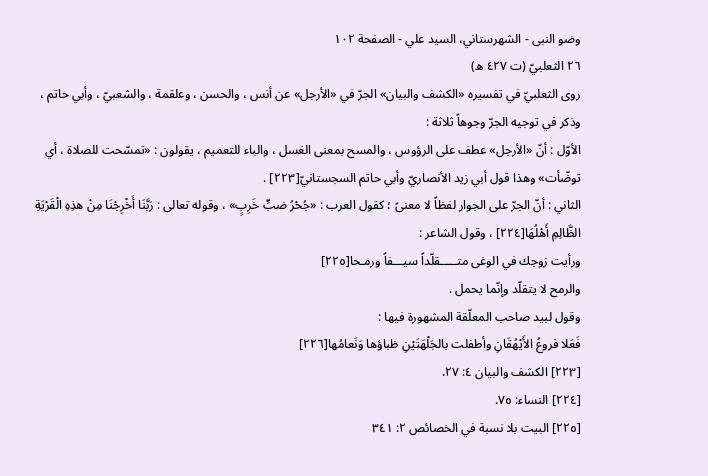وضو النبی - الشهرستاني، السيد علي - الصفحة ١٠٢
٢٦ الثعلبيّ (ت ٤٢٧ ه)
روى الثعلبيّ في تفسيره «الكشف والبيان» الجرّ في «الأرجل» عن أنس ، والحسن ، وعلقمة ، والشعبيّ ، وأبي حاتم ، وذكر في توجيه الجرّ وجوهاً ثلاثة :
الأوّل : أنّ «الأرجل» عطف على الرؤوس ، والمسح بمعنى الغسل ، والباء للتعميم ، يقولون : «تمسّحت للصلاة ، أي توضّأت» وهذا قول أبي زيد الأنصاريّ وأبي حاتم السجستانيّ[٢٢٣] .
الثاني : أنّ الجرّ على الجوار لفظاً لا معنىً ؛ كقول العرب : «جُحْرُ ضبٍّ خَرِبٍ» ، وقوله تعالى : رَبَّنَا أَخْرِجْنَا مِنْ هذِهِ الْقَرْيَةِ الظَّالِمِ أَهْلُهَا[٢٢٤] ، وقول الشاعر :
ورأيت زوجك في الوغى متـــــقلّداً سيـــفاً ورمـحا[٢٢٥]
والرمح لا يتقلّد وإنّما يحمل .
وقول لبيد صاحب المعلّقة المشهورة فيها :
فَعَلا فروعُ الأَيْهُقَانِ وأطفلت بالجَلْهَتَيْنِ ظباؤها وَنَعامُها[٢٢٦]
[٢٢٣] الكشف والبيان ٤: ٢٧.
[٢٢٤] النساء: ٧٥.
[٢٢٥] البيت بلا نسبة في الخصائص ٢: ٣٤١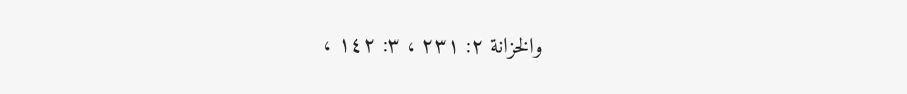والخزانة ٢: ٢٣١ ، ٣: ١٤٢ ،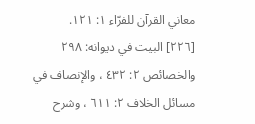معاني القرآن للفرّاء ١: ١٢١.
[٢٢٦] البيت في ديوانه: ٢٩٨ والخصائص ٢: ٤٣٢ ، والإنصاف في مسائل الخلاف ٢: ٦١١ ، وشرح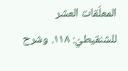المعلّقات العشر للشنقيطيّ: ١١٨. وشرح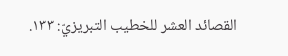القصائد العشر للخطيب التبريزيّ: ١٣٣.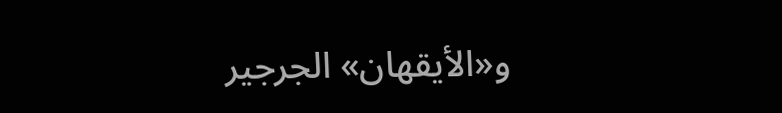و«الأيقهان» الجرجير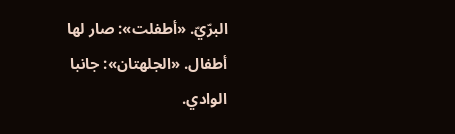البرّيّ. «أطفلت»: صار لها أطفال. «الجلهتان»: جانبا الوادي.